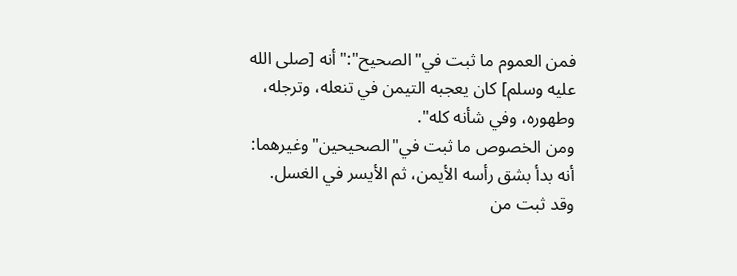فمن العموم ما ثبت في"الصحيح":"أنه [صلى الله عليه وسلم] كان يعجبه التيمن في تنعله، وترجله، وطهوره، وفي شأنه كله".
ومن الخصوص ما ثبت في"الصحيحين"وغيرهما: أنه بدأ بشق رأسه الأيمن، ثم الأيسر في الغسل.
وقد ثبت من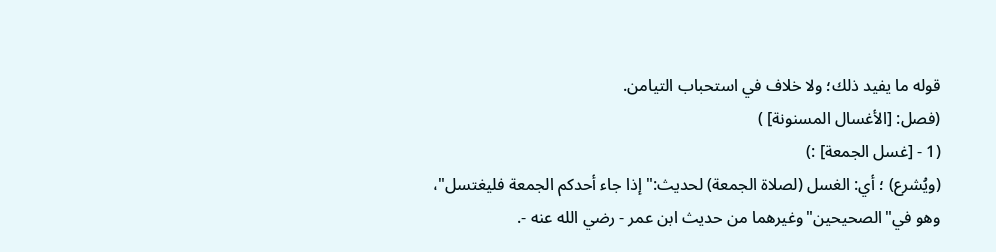قوله ما يفيد ذلك؛ ولا خلاف في استحباب التيامن.
(فصل: [الأغسال المسنونة] )
(1 - [غسل الجمعة] :)
(ويُشرع) ؛ أي: الغسل (لصلاة الجمعة) لحديث:"إذا جاء أحدكم الجمعة فليغتسل"، وهو في"الصحيحين"وغيرهما من حديث ابن عمر - رضي الله عنه -.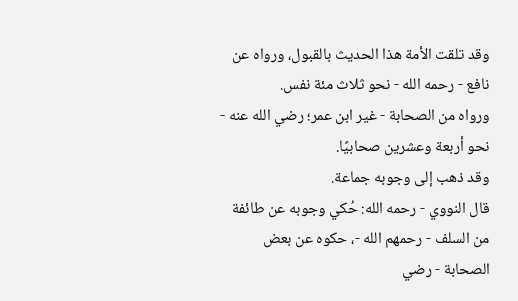وقد تلقت الأمة هذا الحديث بالقبول، ورواه عن نافع - رحمه الله - نحو ثلاث مئة نفس.
ورواه من الصحابة - غير ابن عمر؛ رضي الله عنه - نحو أربعة وعشرين صحابيًا.
وقد ذهب إلى وجوبه جماعة.
قال النووي - رحمه الله: حُكي وجوبه عن طائفة من السلف - رحمهم الله -، حكوه عن بعض الصحابة - رضي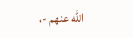الله عنهم -،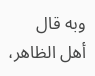وبه قال أهل الظاهر،